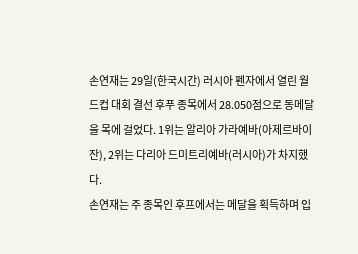손연재는 29일(한국시간) 러시아 펜자에서 열린 월드컵 대회 결선 후푸 종목에서 28.050점으로 동메달을 목에 걸었다. 1위는 알리아 가라예바(아제르바이잔), 2위는 다리아 드미트리예바(러시아)가 차지했다.
손연재는 주 종목인 후프에서는 메달을 획득하며 입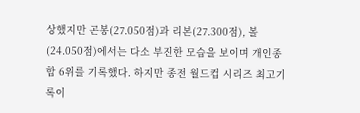상했지만 곤봉(27.050점)과 리본(27.300점), 볼(24.050점)에서는 다소 부진한 모습을 보이며 개인종합 6위를 기록했다. 하지만 종전 월드컵 시리즈 최고기록이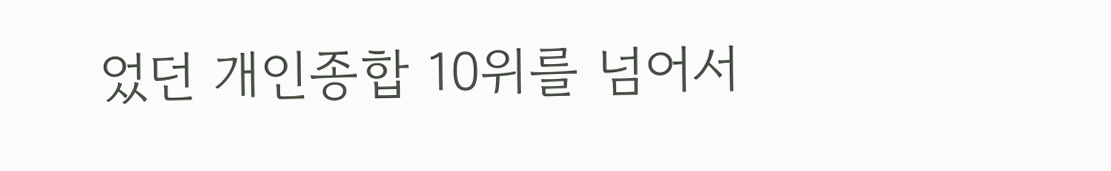었던 개인종합 10위를 넘어서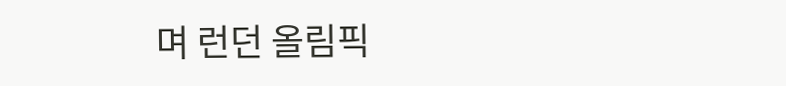며 런던 올림픽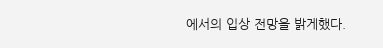에서의 입상 전망을 밝게했다.